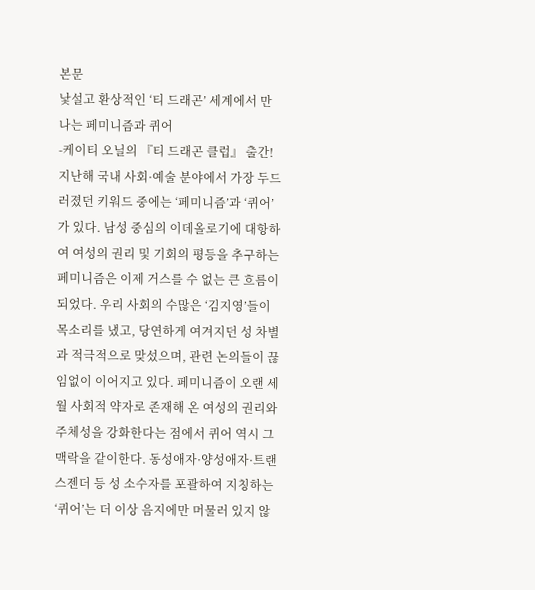본문
낯설고 환상적인 ‘티 드래곤’ 세계에서 만나는 페미니즘과 퀴어
-케이티 오닐의 『티 드래곤 클럽』 출간!
지난해 국내 사회·예술 분야에서 가장 두드러졌던 키워드 중에는 ‘페미니즘’과 ‘퀴어’가 있다. 남성 중심의 이데올로기에 대항하여 여성의 권리 및 기회의 평등을 추구하는 페미니즘은 이제 거스를 수 없는 큰 흐름이 되었다. 우리 사회의 수많은 ‘김지영’들이 목소리를 냈고, 당연하게 여겨지던 성 차별과 적극적으로 맞섰으며, 관련 논의들이 끊임없이 이어지고 있다. 페미니즘이 오랜 세월 사회적 약자로 존재해 온 여성의 권리와 주체성을 강화한다는 점에서 퀴어 역시 그 맥락을 같이한다. 동성애자·양성애자·트랜스젠더 등 성 소수자를 포괄하여 지칭하는 ‘퀴어’는 더 이상 음지에만 머물러 있지 않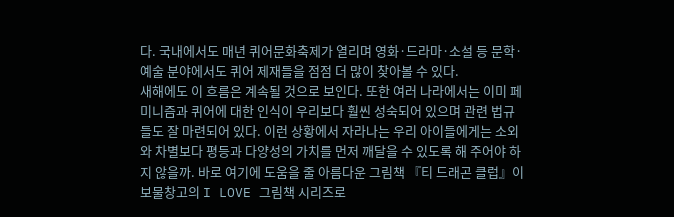다. 국내에서도 매년 퀴어문화축제가 열리며 영화·드라마·소설 등 문학·예술 분야에서도 퀴어 제재들을 점점 더 많이 찾아볼 수 있다.
새해에도 이 흐름은 계속될 것으로 보인다. 또한 여러 나라에서는 이미 페미니즘과 퀴어에 대한 인식이 우리보다 훨씬 성숙되어 있으며 관련 법규들도 잘 마련되어 있다. 이런 상황에서 자라나는 우리 아이들에게는 소외와 차별보다 평등과 다양성의 가치를 먼저 깨달을 수 있도록 해 주어야 하지 않을까. 바로 여기에 도움을 줄 아름다운 그림책 『티 드래곤 클럽』이 보물창고의 I LOVE 그림책 시리즈로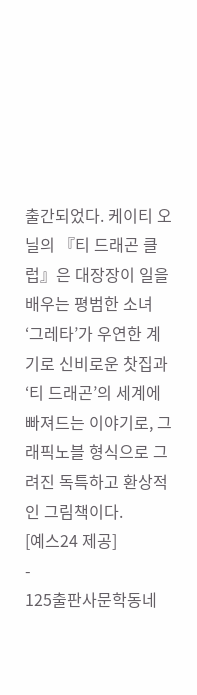출간되었다. 케이티 오닐의 『티 드래곤 클럽』은 대장장이 일을 배우는 평범한 소녀 ‘그레타’가 우연한 계기로 신비로운 찻집과 ‘티 드래곤’의 세계에 빠져드는 이야기로, 그래픽노블 형식으로 그려진 독특하고 환상적인 그림책이다.
[예스24 제공]
-
125출판사문학동네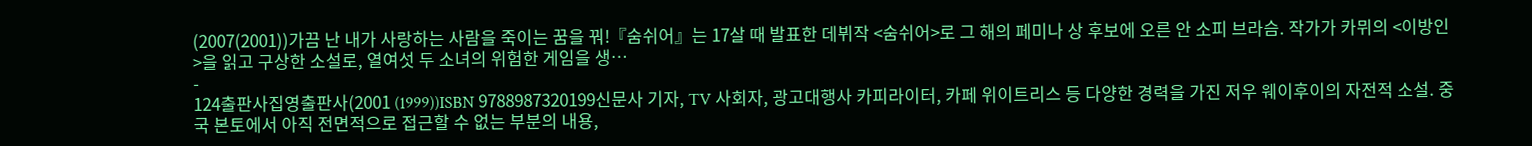(2007(2001))가끔 난 내가 사랑하는 사람을 죽이는 꿈을 꿔!『숨쉬어』는 17살 때 발표한 데뷔작 <숨쉬어>로 그 해의 페미나 상 후보에 오른 안 소피 브라슴. 작가가 카뮈의 <이방인>을 읽고 구상한 소설로, 열여섯 두 소녀의 위험한 게임을 생…
-
124출판사집영출판사(2001 (1999))ISBN 9788987320199신문사 기자, TV 사회자, 광고대행사 카피라이터, 카페 위이트리스 등 다양한 경력을 가진 저우 웨이후이의 자전적 소설. 중국 본토에서 아직 전면적으로 접근할 수 없는 부분의 내용,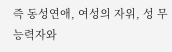즉 동성연애, 여성의 자위, 성 무능력자와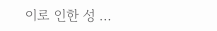이로 인한 성 …